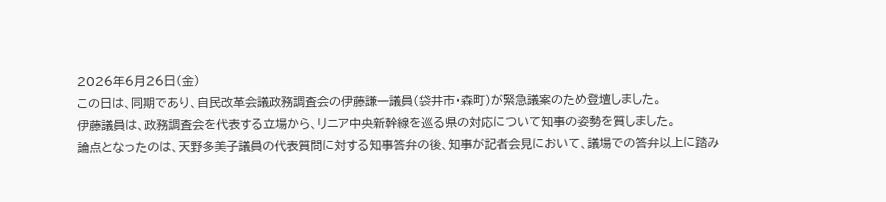2026年6月26日(金)
この日は、同期であり、自民改革会議政務調査会の伊藤謙一議員(袋井市・森町)が緊急議案のため登壇しました。
伊藤議員は、政務調査会を代表する立場から、リニア中央新幹線を巡る県の対応について知事の姿勢を質しました。
論点となったのは、天野多美子議員の代表質問に対する知事答弁の後、知事が記者会見において、議場での答弁以上に踏み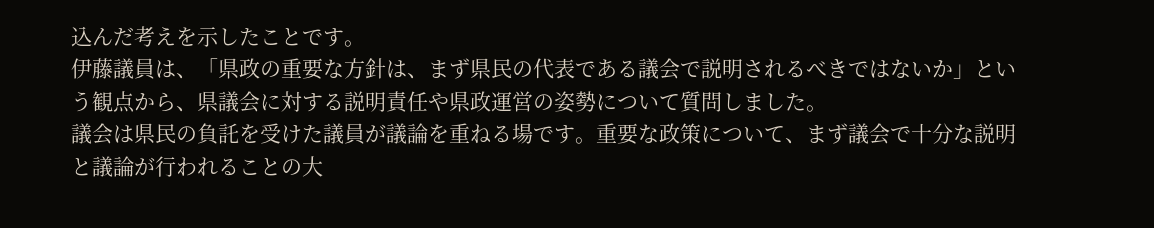込んだ考えを示したことです。
伊藤議員は、「県政の重要な方針は、まず県民の代表である議会で説明されるべきではないか」という観点から、県議会に対する説明責任や県政運営の姿勢について質問しました。
議会は県民の負託を受けた議員が議論を重ねる場です。重要な政策について、まず議会で十分な説明と議論が行われることの大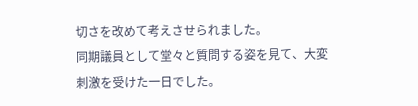切さを改めて考えさせられました。
同期議員として堂々と質問する姿を見て、大変刺激を受けた一日でした。